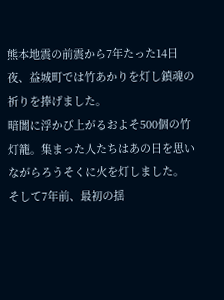熊本地震の前震から7年たった14日夜、益城町では竹あかりを灯し鎮魂の祈りを捧げました。
暗闇に浮かび上がるおよそ500個の竹灯籠。集まった人たちはあの日を思いながらろうそくに火を灯しました。
そして7年前、最初の揺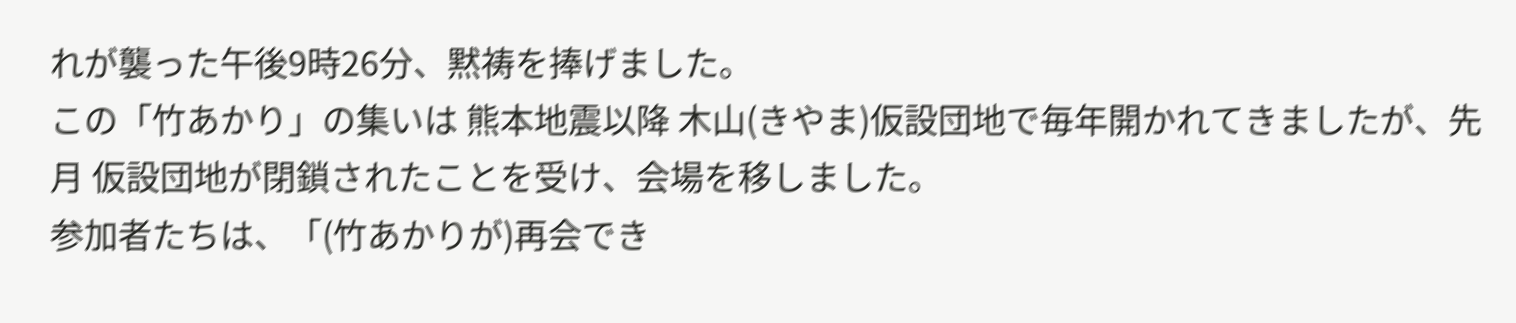れが襲った午後9時26分、黙祷を捧げました。
この「竹あかり」の集いは 熊本地震以降 木山(きやま)仮設団地で毎年開かれてきましたが、先月 仮設団地が閉鎖されたことを受け、会場を移しました。
参加者たちは、「(竹あかりが)再会でき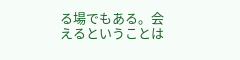る場でもある。会えるということは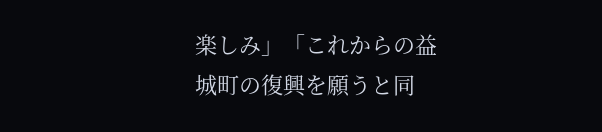楽しみ」「これからの益城町の復興を願うと同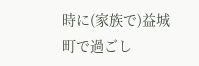時に(家族で)益城町で過ごし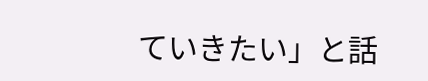ていきたい」と話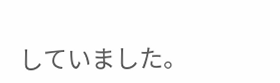していました。